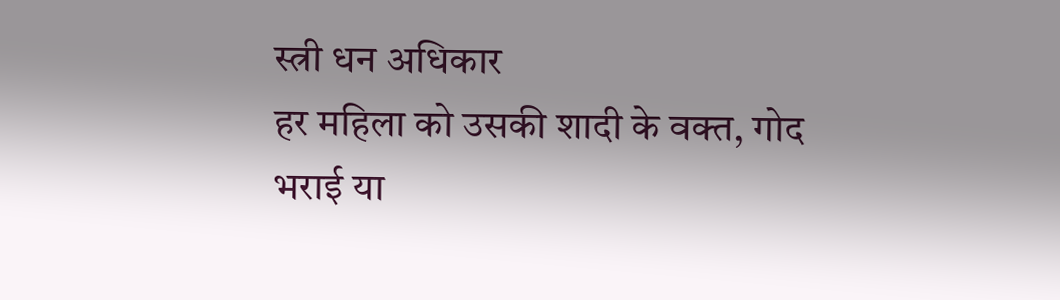स्त्री धन अधिकार
हर महिला को उसकी शादी के वक्त, गोद भराई या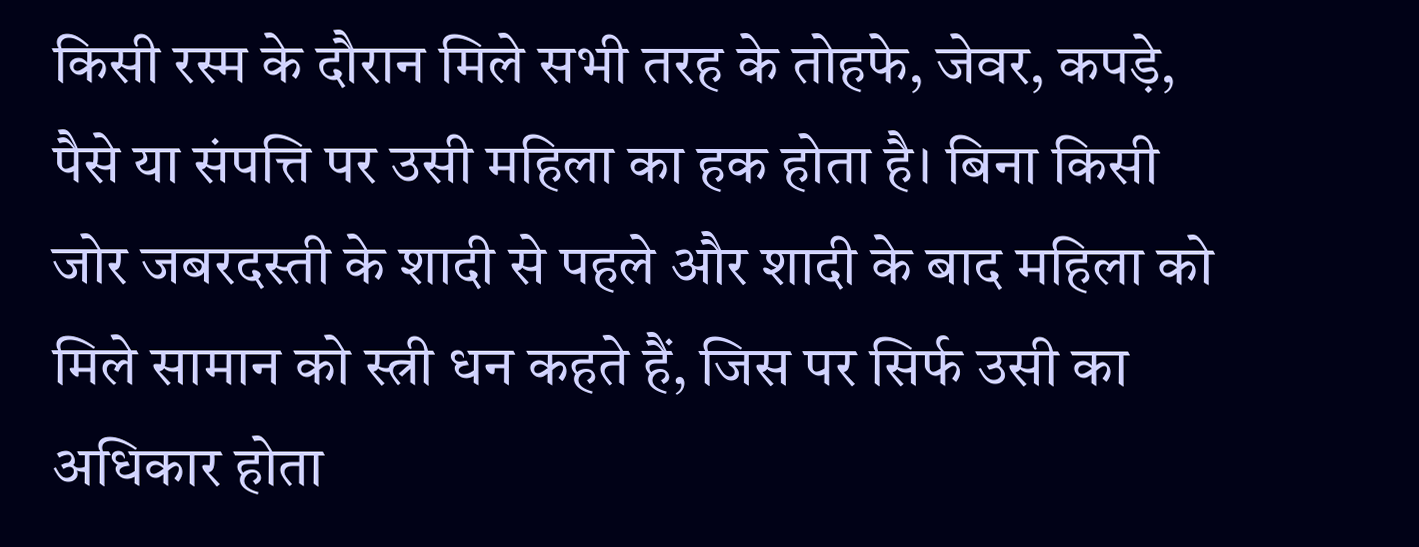किसी रस्म के दौरान मिले सभी तरह के तोहफे, जेवर, कपड़े, पैसे या संपत्ति पर उसी महिला का हक होता है। बिना किसी जोर जबरदस्ती के शादी से पहले और शादी के बाद महिला को मिले सामान को स्त्री धन कहते हैं, जिस पर सिर्फ उसी का अधिकार होता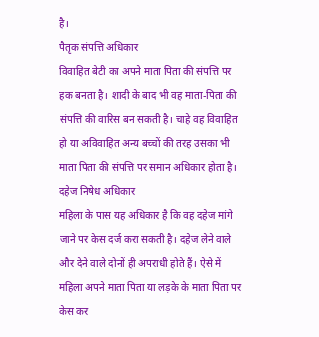है।
पैतृक संपत्ति अधिकार
विवाहित बेटी का अपने माता पिता की संपत्ति पर हक बनता है। शादी के बाद भी वह माता-पिता की संपत्ति की वारिस बन सकती है। चाहे वह विवाहित हो या अविवाहित अन्य बच्चों की तरह उसका भी माता पिता की संपत्ति पर समान अधिकार होता है।
दहेज निषेध अधिकार
महिला के पास यह अधिकार है कि वह दहेज मांगे जाने पर केस दर्ज करा सकती है। दहेज लेने वाले और देने वाले दोनों ही अपराधी होते हैं। ऐसे में महिला अपने माता पिता या लड़के के माता पिता पर केस कर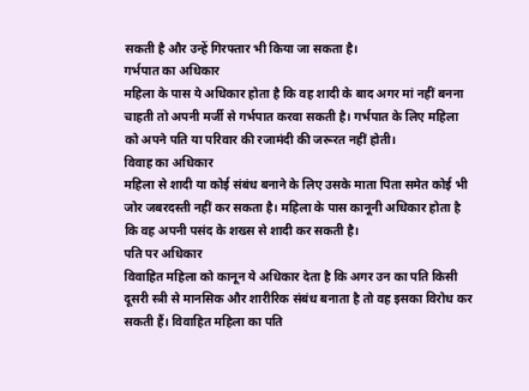सकती है और उन्हें गिरफ्तार भी किया जा सकता है।
गर्भपात का अधिकार
महिला के पास ये अधिकार होता है कि वह शादी के बाद अगर मां नहीं बनना चाहती तो अपनी मर्जी से गर्भपात करवा सकती है। गर्भपात के लिए महिला को अपने पति या परिवार की रजामंदी की जरूरत नहीं होती।
विवाह का अधिकार
महिला से शादी या कोई संबंध बनाने के लिए उसके माता पिता समेत कोई भी जोर जबरदस्ती नहीं कर सकता है। महिला के पास कानूनी अधिकार होता है कि वह अपनी पसंद के शख्स से शादी कर सकती है।
पति पर अधिकार
विवाहित महिला को कानून ये अधिकार देता है कि अगर उन का पति किसी दूसरी स्त्री से मानसिक और शारीरिक संबंध बनाता है तो वह इसका विरोध कर सकती हैं। विवाहित महिला का पति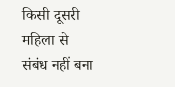किसी दूसरी महिला से संबंध नहीं बना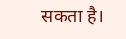सकता है।